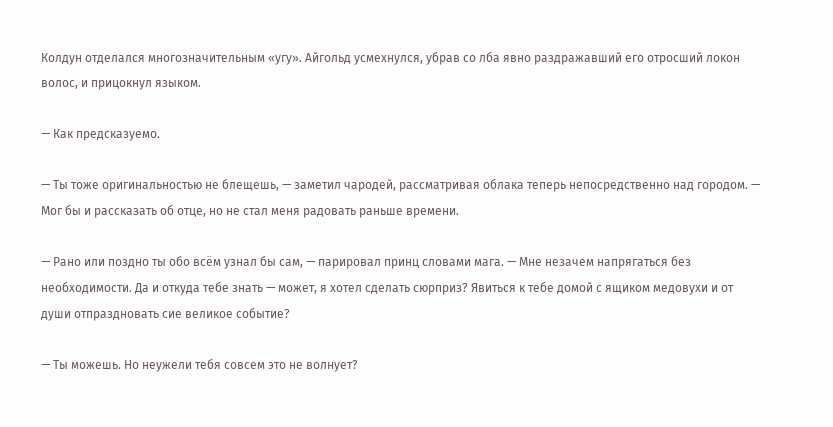Колдун отделался многозначительным «угу». Айгольд усмехнулся, убрав со лба явно раздражавший его отросший локон волос, и прицокнул языком.

— Как предсказуемо.

— Ты тоже оригинальностью не блещешь, — заметил чародей, рассматривая облака теперь непосредственно над городом. — Мог бы и рассказать об отце, но не стал меня радовать раньше времени.

— Рано или поздно ты обо всём узнал бы сам, — парировал принц словами мага. — Мне незачем напрягаться без необходимости. Да и откуда тебе знать — может, я хотел сделать сюрприз? Явиться к тебе домой с ящиком медовухи и от души отпраздновать сие великое событие?

— Ты можешь. Но неужели тебя совсем это не волнует?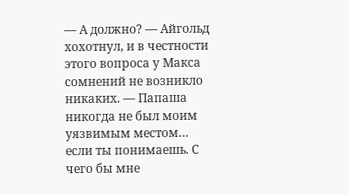— А должно? — Айгольд хохотнул, и в честности этого вопроса у Макса сомнений не возникло никаких. — Папаша никогда не был моим уязвимым местом… если ты понимаешь. С чего бы мне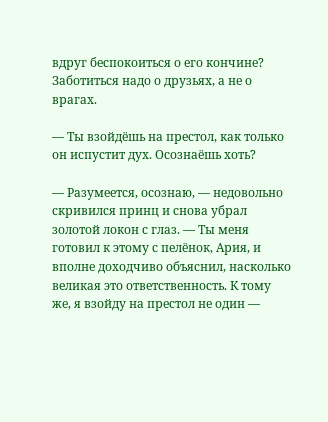вдруг беспокоиться о его кончине? Заботиться надо о друзьях, а не о врагах.

— Ты взойдёшь на престол, как только он испустит дух. Осознаёшь хоть?

— Разумеется, осознаю, — недовольно скривился принц и снова убрал золотой локон с глаз. — Ты меня готовил к этому с пелёнок, Ария, и вполне доходчиво объяснил, насколько великая это ответственность. К тому же, я взойду на престол не один —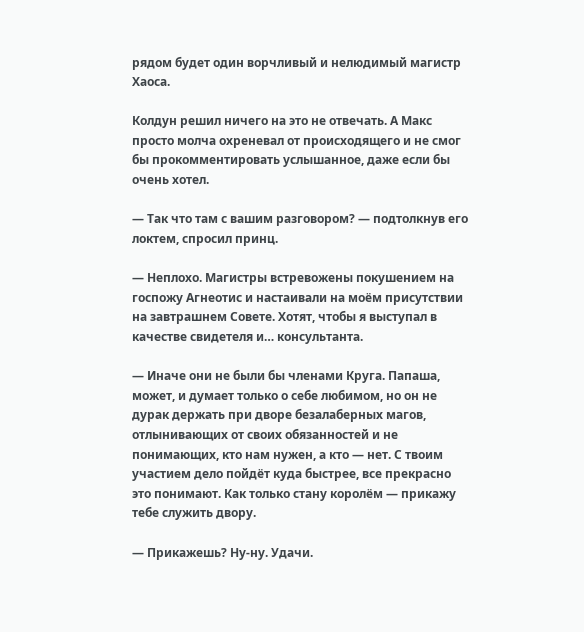рядом будет один ворчливый и нелюдимый магистр Хаоса.

Колдун решил ничего на это не отвечать. А Макс просто молча охреневал от происходящего и не смог бы прокомментировать услышанное, даже если бы очень хотел.

— Так что там с вашим разговором? — подтолкнув его локтем, спросил принц.

— Неплохо. Магистры встревожены покушением на госпожу Агнеотис и настаивали на моём присутствии на завтрашнем Совете. Хотят, чтобы я выступал в качестве свидетеля и… консультанта.

— Иначе они не были бы членами Круга. Папаша, может, и думает только о себе любимом, но он не дурак держать при дворе безалаберных магов, отлынивающих от своих обязанностей и не понимающих, кто нам нужен, а кто — нет. С твоим участием дело пойдёт куда быстрее, все прекрасно это понимают. Как только стану королём — прикажу тебе служить двору.

— Прикажешь? Ну-ну. Удачи.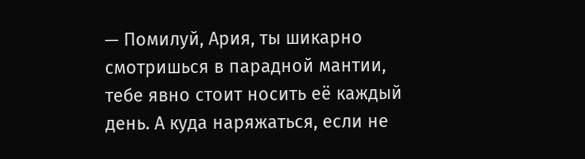— Помилуй, Ария, ты шикарно смотришься в парадной мантии, тебе явно стоит носить её каждый день. А куда наряжаться, если не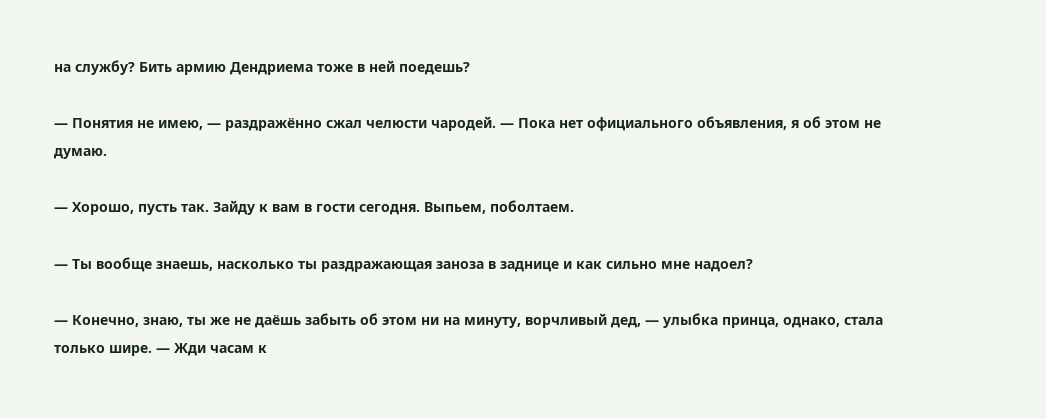на службу? Бить армию Дендриема тоже в ней поедешь?

— Понятия не имею, — раздражённо сжал челюсти чародей. — Пока нет официального объявления, я об этом не думаю.

— Хорошо, пусть так. Зайду к вам в гости сегодня. Выпьем, поболтаем.

— Ты вообще знаешь, насколько ты раздражающая заноза в заднице и как сильно мне надоел?

— Конечно, знаю, ты же не даёшь забыть об этом ни на минуту, ворчливый дед, — улыбка принца, однако, стала только шире. — Жди часам к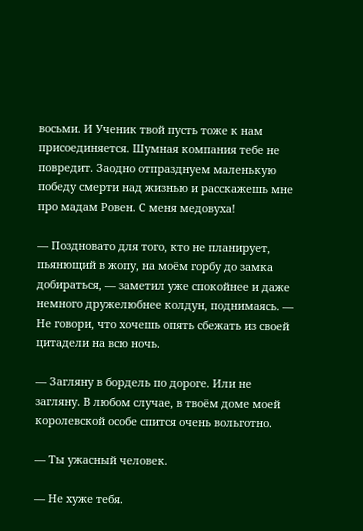восьми. И Ученик твой пусть тоже к нам присоединяется. Шумная компания тебе не повредит. Заодно отпразднуем маленькую победу смерти над жизнью и расскажешь мне про мадам Ровен. С меня медовуха!

— Поздновато для того, кто не планирует, пьянющий в жопу, на моём горбу до замка добираться, — заметил уже спокойнее и даже немного дружелюбнее колдун, поднимаясь. — Не говори, что хочешь опять сбежать из своей цитадели на всю ночь.

— Загляну в бордель по дороге. Или не загляну. В любом случае, в твоём доме моей королевской особе спится очень вольготно.

— Ты ужасный человек.

— Не хуже тебя.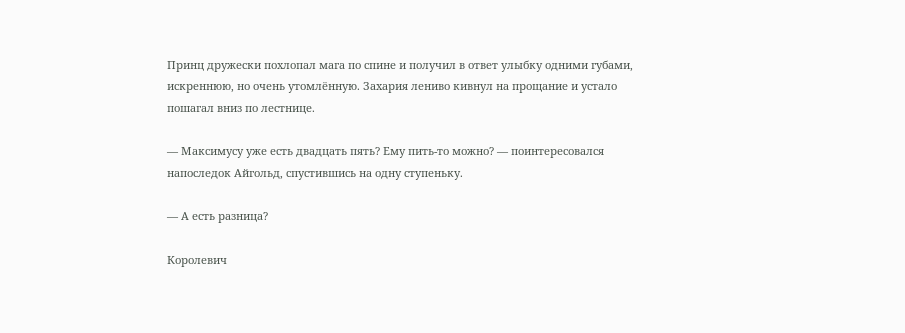Принц дружески похлопал мага по спине и получил в ответ улыбку одними губами, искреннюю, но очень утомлённую. Захария лениво кивнул на прощание и устало пошагал вниз по лестнице.

— Максимусу уже есть двадцать пять? Ему пить-то можно? — поинтересовался напоследок Айгольд, спустившись на одну ступеньку.

— А есть разница?

Королевич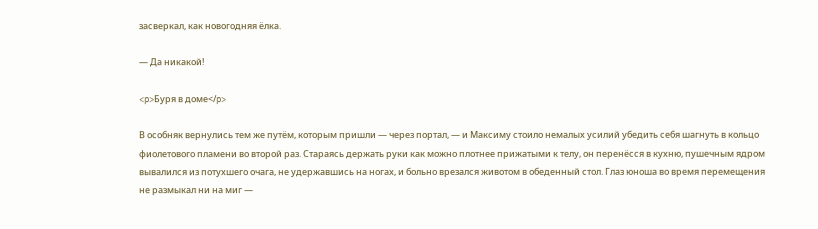засверкал, как новогодняя ёлка.

— Да никакой!

<p>Буря в доме</p>

В особняк вернулись тем же путём, которым пришли — через портал, — и Максиму стоило немалых усилий убедить себя шагнуть в кольцо фиолетового пламени во второй раз. Стараясь держать руки как можно плотнее прижатыми к телу, он перенёсся в кухню, пушечным ядром вывалился из потухшего очага, не удержавшись на ногах, и больно врезался животом в обеденный стол. Глаз юноша во время перемещения не размыкал ни на миг —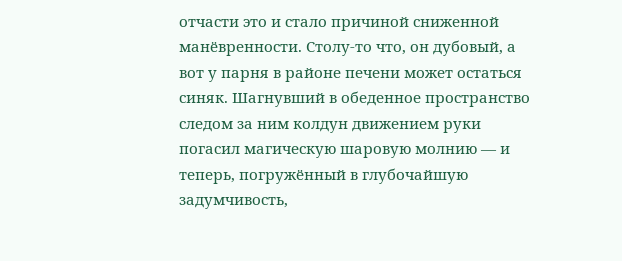отчасти это и стало причиной сниженной манёвренности. Столу-то что, он дубовый, а вот у парня в районе печени может остаться синяк. Шагнувший в обеденное пространство следом за ним колдун движением руки погасил магическую шаровую молнию — и теперь, погружённый в глубочайшую задумчивость,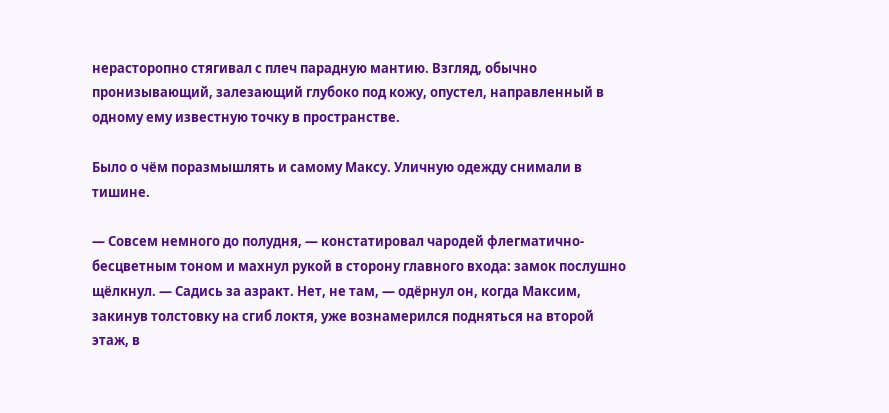нерасторопно стягивал с плеч парадную мантию. Взгляд, обычно пронизывающий, залезающий глубоко под кожу, опустел, направленный в одному ему известную точку в пространстве.

Было о чём поразмышлять и самому Максу. Уличную одежду снимали в тишине.

— Совсем немного до полудня, — констатировал чародей флегматично-бесцветным тоном и махнул рукой в сторону главного входа: замок послушно щёлкнул. — Садись за азракт. Нет, не там, — одёрнул он, когда Максим, закинув толстовку на сгиб локтя, уже вознамерился подняться на второй этаж, в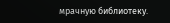мрачную библиотеку.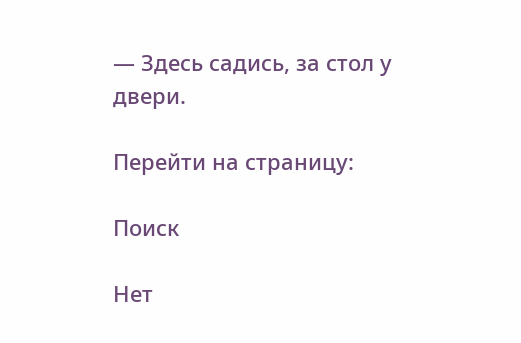— Здесь садись, за стол у двери.

Перейти на страницу:

Поиск

Нет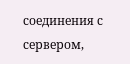соединения с сервером,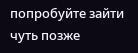попробуйте зайти чуть позже